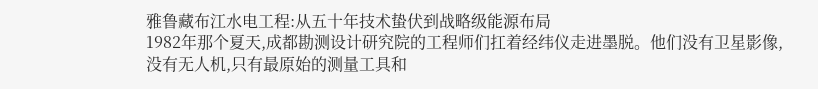雅鲁藏布江水电工程:从五十年技术蛰伏到战略级能源布局
1982年那个夏天,成都勘测设计研究院的工程师们扛着经纬仪走进墨脱。他们没有卫星影像,没有无人机,只有最原始的测量工具和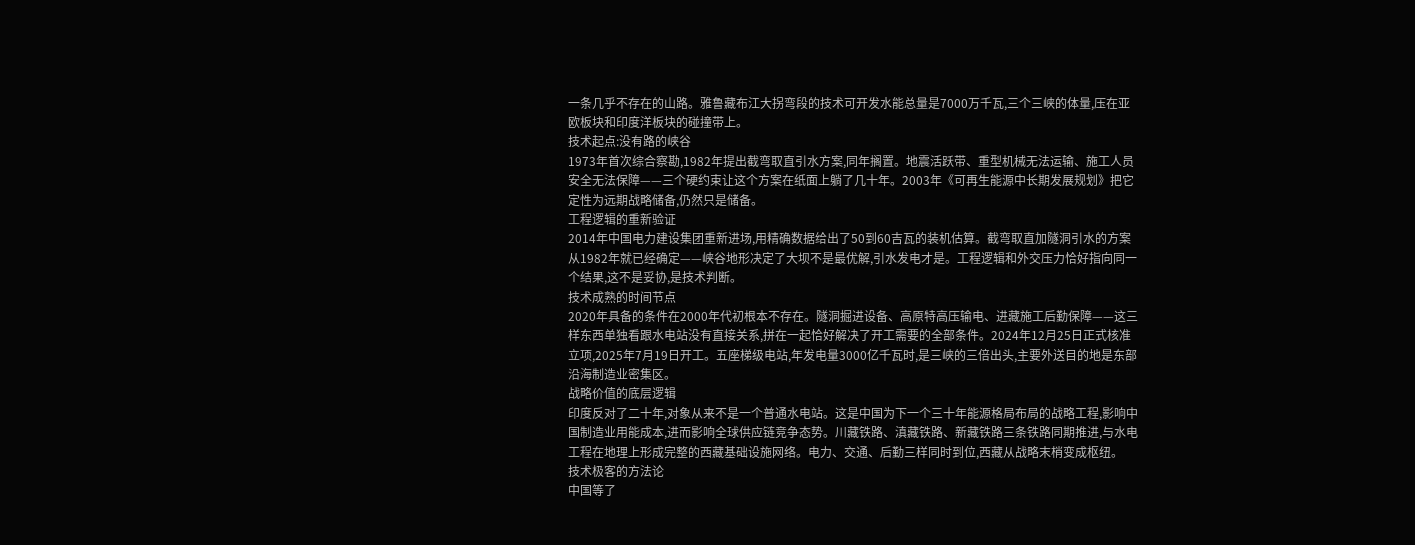一条几乎不存在的山路。雅鲁藏布江大拐弯段的技术可开发水能总量是7000万千瓦,三个三峡的体量,压在亚欧板块和印度洋板块的碰撞带上。
技术起点:没有路的峡谷
1973年首次综合察勘,1982年提出截弯取直引水方案,同年搁置。地震活跃带、重型机械无法运输、施工人员安全无法保障——三个硬约束让这个方案在纸面上躺了几十年。2003年《可再生能源中长期发展规划》把它定性为远期战略储备,仍然只是储备。
工程逻辑的重新验证
2014年中国电力建设集团重新进场,用精确数据给出了50到60吉瓦的装机估算。截弯取直加隧洞引水的方案从1982年就已经确定——峡谷地形决定了大坝不是最优解,引水发电才是。工程逻辑和外交压力恰好指向同一个结果,这不是妥协,是技术判断。
技术成熟的时间节点
2020年具备的条件在2000年代初根本不存在。隧洞掘进设备、高原特高压输电、进藏施工后勤保障——这三样东西单独看跟水电站没有直接关系,拼在一起恰好解决了开工需要的全部条件。2024年12月25日正式核准立项,2025年7月19日开工。五座梯级电站,年发电量3000亿千瓦时,是三峡的三倍出头,主要外送目的地是东部沿海制造业密集区。
战略价值的底层逻辑
印度反对了二十年,对象从来不是一个普通水电站。这是中国为下一个三十年能源格局布局的战略工程,影响中国制造业用能成本,进而影响全球供应链竞争态势。川藏铁路、滇藏铁路、新藏铁路三条铁路同期推进,与水电工程在地理上形成完整的西藏基础设施网络。电力、交通、后勤三样同时到位,西藏从战略末梢变成枢纽。
技术极客的方法论
中国等了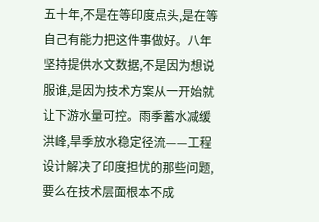五十年,不是在等印度点头,是在等自己有能力把这件事做好。八年坚持提供水文数据,不是因为想说服谁,是因为技术方案从一开始就让下游水量可控。雨季蓄水减缓洪峰,旱季放水稳定径流——工程设计解决了印度担忧的那些问题,要么在技术层面根本不成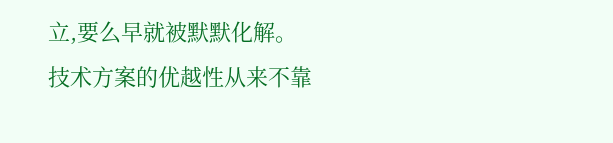立,要么早就被默默化解。技术方案的优越性从来不靠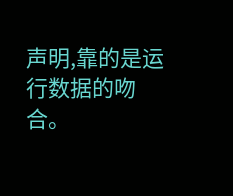声明,靠的是运行数据的吻合。